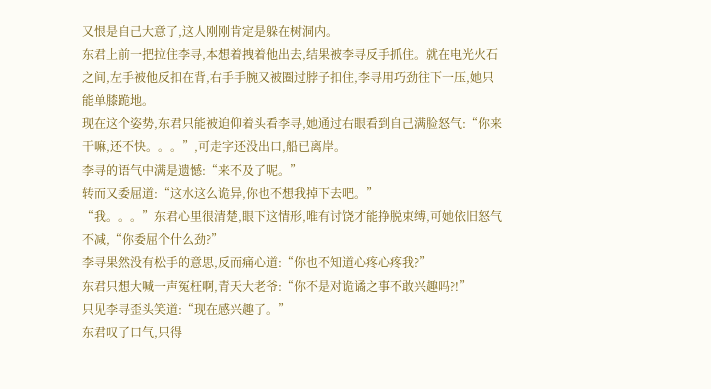又恨是自己大意了,这人刚刚肯定是躲在树洞内。
东君上前一把拉住李寻,本想着拽着他出去,结果被李寻反手抓住。就在电光火石之间,左手被他反扣在背,右手手腕又被圈过脖子扣住,李寻用巧劲往下一压,她只能单膝跪地。
现在这个姿势,东君只能被迫仰着头看李寻,她通过右眼看到自己满脸怒气:“你来干嘛,还不快。。。”,可走字还没出口,船已离岸。
李寻的语气中满是遗憾:“来不及了呢。”
转而又委屈道:“这水这么诡异,你也不想我掉下去吧。”
“我。。。”东君心里很清楚,眼下这情形,唯有讨饶才能挣脱束缚,可她依旧怒气不减,“你委屈个什么劲?”
李寻果然没有松手的意思,反而痛心道:“你也不知道心疼心疼我?”
东君只想大喊一声冤枉啊,青天大老爷:“你不是对诡谲之事不敢兴趣吗?!”
只见李寻歪头笑道:“现在感兴趣了。”
东君叹了口气,只得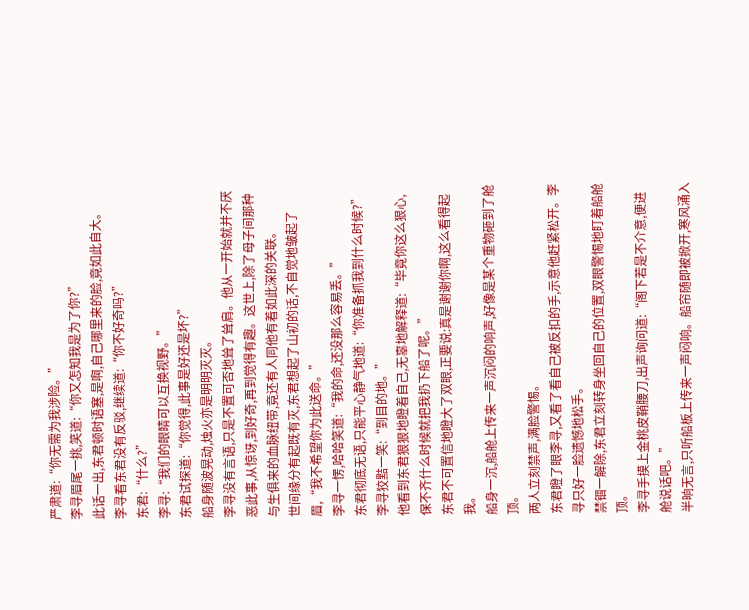严肃道:“你无需为我涉险。”
李寻眉尾一挑,笑道:“你又怎知我是为了你?”
此话一出,东君顿时语塞,是啊,自己哪里来的脸,竟如此自大。
李寻看东君没有反驳,继续道:“你不好奇吗?”
东君:“什么?”
李寻:“我们的眼睛可以互换视野。”
东君试探道:“你觉得,此事是好还是坏?”
船身随波晃动,烛火亦是明明灭灭。
李寻没有言语,只是不置可否地耸了耸肩。他从一开始就并不厌恶此事,从惊讶,到好奇,再到觉得有趣。这世上,除了母子间那种与生俱来的血脉纽带,竟还有人同他有着如此深的关联。
世间缘分有起既有灭,东君想起了山初的话,不自觉地皱起了眉,“我不希望你为此送命。”
李寻一愣,哈哈笑道:“我的命,还没那么容易丢。”
东君彻底无语,只能平心静气地道:“你准备抓我到什么时候?”
李寻狡黠一笑:“到目的地。”
他看到东君狠狠地瞪着自己,无辜地解释道:“毕竟你这么狠心,保不齐什么时候就把我扔下船了呢。”
东君不可置信地瞪大了双眼,正要说:真是谢谢你啊,这么看得起我。
船身一沉,船舱上传来一声沉闷的响声,好像是某个重物砸到了舱顶。
两人立刻禁声,满脸警惕。
东君瞪了眼李寻,又看了看自己被反扣的手,示意他赶紧松开。李寻只好一脸遗憾地松手。
禁锢一解除,东君立刻转身坐回自己的位置,双眼警惕地盯着船舱顶。
李寻手摸上金桃皮鞘腰刀,出声询问道:“阁下若是不介意,便进舱说话吧。”
半晌无言,只听船板上传来一声闷响。船帘随即被掀开,寒风涌入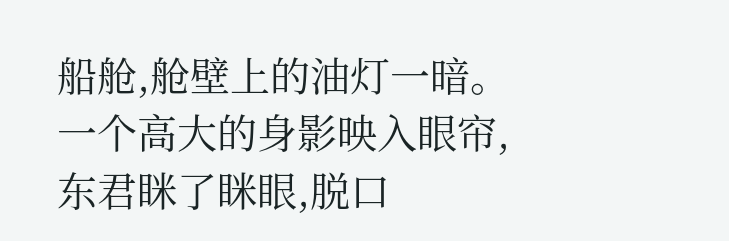船舱,舱壁上的油灯一暗。
一个高大的身影映入眼帘,东君眯了眯眼,脱口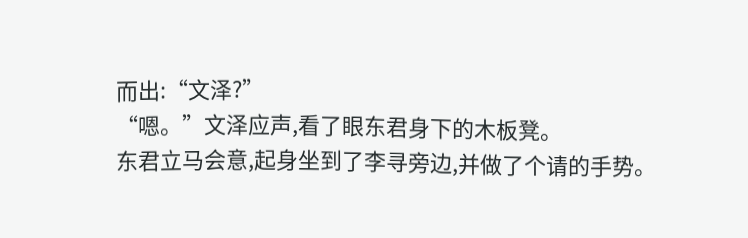而出:“文泽?”
“嗯。”文泽应声,看了眼东君身下的木板凳。
东君立马会意,起身坐到了李寻旁边,并做了个请的手势。